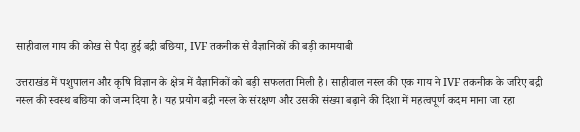साहीवाल गाय की कोख से पैदा हुई बद्री बछिया, IVF तकनीक से वैज्ञानिकों की बड़ी कामयाबी

उत्तराखंड में पशुपालन और कृषि विज्ञान के क्षेत्र में वैज्ञानिकों को बड़ी सफलता मिली है। साहीवाल नस्ल की एक गाय ने IVF तकनीक के जरिए बद्री नस्ल की स्वस्थ बछिया को जन्म दिया है। यह प्रयोग बद्री नस्ल के संरक्षण और उसकी संख्या बढ़ाने की दिशा में महत्वपूर्ण कदम माना जा रहा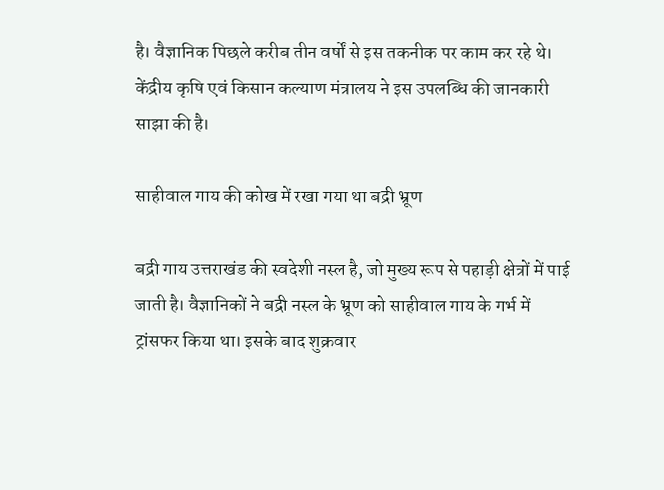है। वैज्ञानिक पिछले करीब तीन वर्षों से इस तकनीक पर काम कर रहे थे। केंद्रीय कृषि एवं किसान कल्याण मंत्रालय ने इस उपलब्धि की जानकारी साझा की है।

साहीवाल गाय की कोख में रखा गया था बद्री भ्रूण

बद्री गाय उत्तराखंड की स्वदेशी नस्ल है, जो मुख्य रूप से पहाड़ी क्षेत्रों में पाई जाती है। वैज्ञानिकों ने बद्री नस्ल के भ्रूण को साहीवाल गाय के गर्भ में ट्रांसफर किया था। इसके बाद शुक्रवार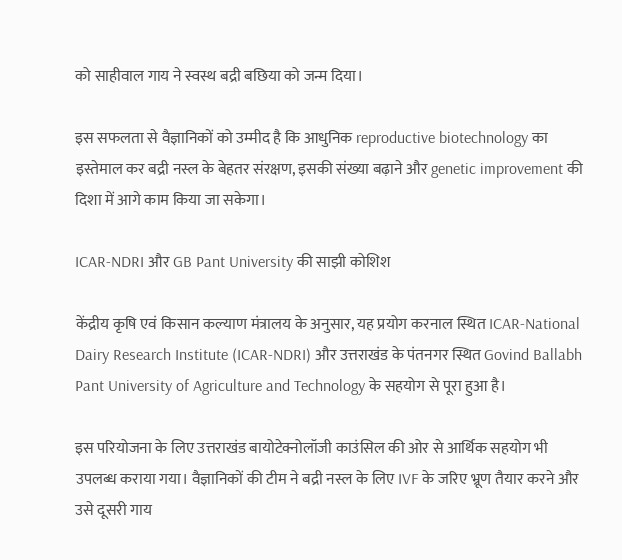को साहीवाल गाय ने स्वस्थ बद्री बछिया को जन्म दिया।

इस सफलता से वैज्ञानिकों को उम्मीद है कि आधुनिक reproductive biotechnology का इस्तेमाल कर बद्री नस्ल के बेहतर संरक्षण, इसकी संख्या बढ़ाने और genetic improvement की दिशा में आगे काम किया जा सकेगा।

ICAR-NDRI और GB Pant University की साझी कोशिश

केंद्रीय कृषि एवं किसान कल्याण मंत्रालय के अनुसार, यह प्रयोग करनाल स्थित ICAR-National Dairy Research Institute (ICAR-NDRI) और उत्तराखंड के पंतनगर स्थित Govind Ballabh Pant University of Agriculture and Technology के सहयोग से पूरा हुआ है।

इस परियोजना के लिए उत्तराखंड बायोटेक्नोलॉजी काउंसिल की ओर से आर्थिक सहयोग भी उपलब्ध कराया गया। वैज्ञानिकों की टीम ने बद्री नस्ल के लिए IVF के जरिए भ्रूण तैयार करने और उसे दूसरी गाय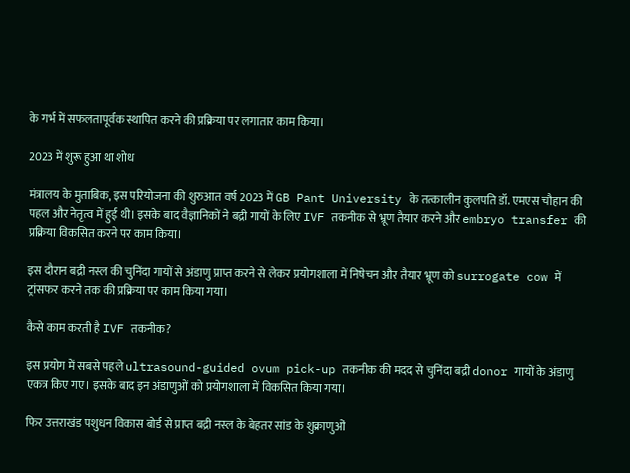के गर्भ में सफलतापूर्वक स्थापित करने की प्रक्रिया पर लगातार काम किया।

2023 में शुरू हुआ था शोध

मंत्रालय के मुताबिक, इस परियोजना की शुरुआत वर्ष 2023 में GB Pant University के तत्कालीन कुलपति डॉ. एमएस चौहान की पहल और नेतृत्व में हुई थी। इसके बाद वैज्ञानिकों ने बद्री गायों के लिए IVF तकनीक से भ्रूण तैयार करने और embryo transfer की प्रक्रिया विकसित करने पर काम किया।

इस दौरान बद्री नस्ल की चुनिंदा गायों से अंडाणु प्राप्त करने से लेकर प्रयोगशाला में निषेचन और तैयार भ्रूण को surrogate cow में ट्रांसफर करने तक की प्रक्रिया पर काम किया गया।

कैसे काम करती है IVF तकनीक?

इस प्रयोग में सबसे पहले ultrasound-guided ovum pick-up तकनीक की मदद से चुनिंदा बद्री donor गायों के अंडाणु एकत्र किए गए। इसके बाद इन अंडाणुओं को प्रयोगशाला में विकसित किया गया।

फिर उत्तराखंड पशुधन विकास बोर्ड से प्राप्त बद्री नस्ल के बेहतर सांड के शुक्राणुओं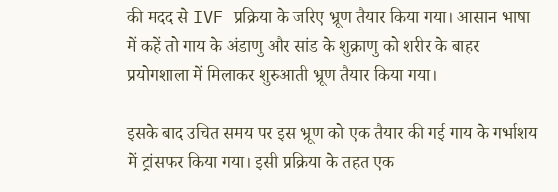की मदद से IVF प्रक्रिया के जरिए भ्रूण तैयार किया गया। आसान भाषा में कहें तो गाय के अंडाणु और सांड के शुक्राणु को शरीर के बाहर प्रयोगशाला में मिलाकर शुरुआती भ्रूण तैयार किया गया।

इसके बाद उचित समय पर इस भ्रूण को एक तैयार की गई गाय के गर्भाशय में ट्रांसफर किया गया। इसी प्रक्रिया के तहत एक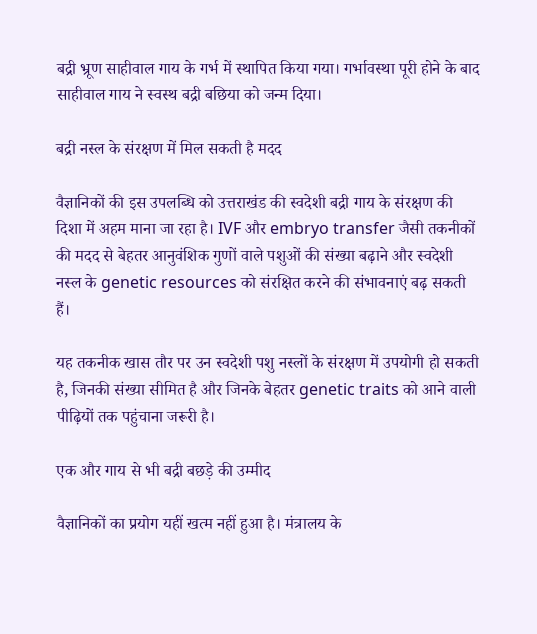बद्री भ्रूण साहीवाल गाय के गर्भ में स्थापित किया गया। गर्भावस्था पूरी होने के बाद साहीवाल गाय ने स्वस्थ बद्री बछिया को जन्म दिया।

बद्री नस्ल के संरक्षण में मिल सकती है मदद

वैज्ञानिकों की इस उपलब्धि को उत्तराखंड की स्वदेशी बद्री गाय के संरक्षण की दिशा में अहम माना जा रहा है। IVF और embryo transfer जैसी तकनीकों की मदद से बेहतर आनुवंशिक गुणों वाले पशुओं की संख्या बढ़ाने और स्वदेशी नस्ल के genetic resources को संरक्षित करने की संभावनाएं बढ़ सकती हैं।

यह तकनीक खास तौर पर उन स्वदेशी पशु नस्लों के संरक्षण में उपयोगी हो सकती है, जिनकी संख्या सीमित है और जिनके बेहतर genetic traits को आने वाली पीढ़ियों तक पहुंचाना जरूरी है।

एक और गाय से भी बद्री बछड़े की उम्मीद

वैज्ञानिकों का प्रयोग यहीं खत्म नहीं हुआ है। मंत्रालय के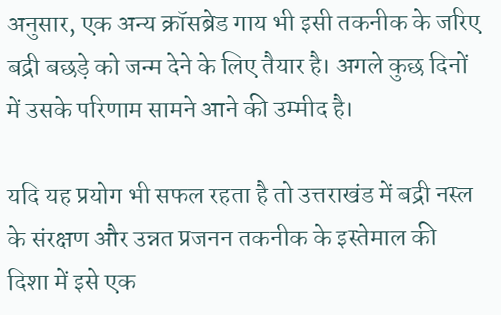अनुसार, एक अन्य क्रॉसब्रेड गाय भी इसी तकनीक के जरिए बद्री बछड़े को जन्म देने के लिए तैयार है। अगले कुछ दिनों में उसके परिणाम सामने आने की उम्मीद है।

यदि यह प्रयोग भी सफल रहता है तो उत्तराखंड में बद्री नस्ल के संरक्षण और उन्नत प्रजनन तकनीक के इस्तेमाल की दिशा में इसे एक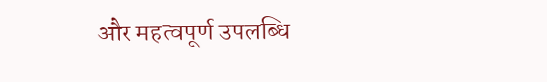और महत्वपूर्ण उपलब्धि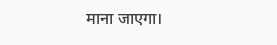माना जाएगा।